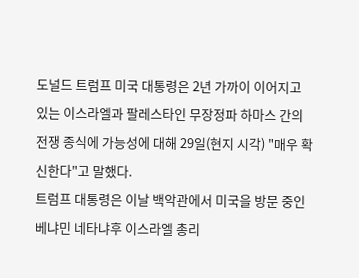도널드 트럼프 미국 대통령은 2년 가까이 이어지고 있는 이스라엘과 팔레스타인 무장정파 하마스 간의 전쟁 종식에 가능성에 대해 29일(현지 시각) "매우 확신한다"고 말했다.
트럼프 대통령은 이날 백악관에서 미국을 방문 중인 베냐민 네타냐후 이스라엘 총리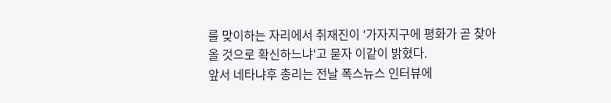를 맞이하는 자리에서 취재진이 '가자지구에 평화가 곧 찾아올 것으로 확신하느냐'고 묻자 이같이 밝혔다.
앞서 네타냐후 총리는 전날 폭스뉴스 인터뷰에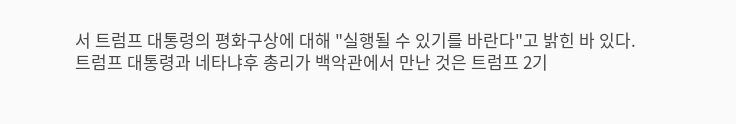서 트럼프 대통령의 평화구상에 대해 "실행될 수 있기를 바란다"고 밝힌 바 있다.
트럼프 대통령과 네타냐후 총리가 백악관에서 만난 것은 트럼프 2기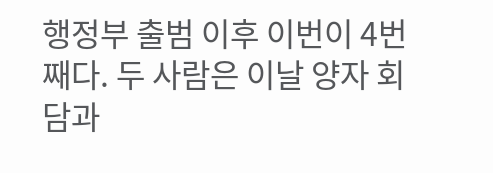행정부 출범 이후 이번이 4번째다. 두 사람은 이날 양자 회담과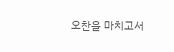오찬을 마치고서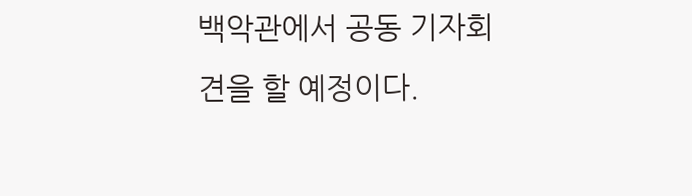백악관에서 공동 기자회견을 할 예정이다.